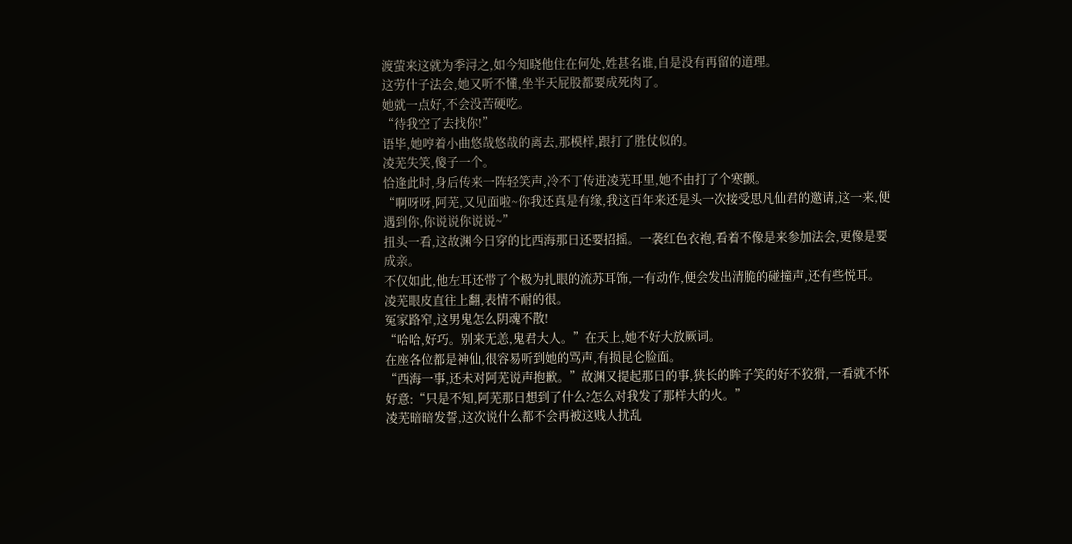渡萤来这就为季浔之,如今知晓他住在何处,姓甚名谁,自是没有再留的道理。
这劳什子法会,她又听不懂,坐半天屁股都要成死肉了。
她就一点好,不会没苦硬吃。
“待我空了去找你!”
语毕,她哼着小曲悠哉悠哉的离去,那模样,跟打了胜仗似的。
凌芜失笑,傻子一个。
恰逢此时,身后传来一阵轻笑声,冷不丁传进凌芜耳里,她不由打了个寒颤。
“啊呀呀,阿芜,又见面啦~你我还真是有缘,我这百年来还是头一次接受思凡仙君的邀请,这一来,便遇到你,你说说你说说~”
扭头一看,这故渊今日穿的比西海那日还要招摇。一袭红色衣袍,看着不像是来参加法会,更像是要成亲。
不仅如此,他左耳还带了个极为扎眼的流苏耳饰,一有动作,便会发出清脆的碰撞声,还有些悦耳。
凌芜眼皮直往上翻,表情不耐的很。
冤家路窄,这男鬼怎么阴魂不散!
“哈哈,好巧。别来无恙,鬼君大人。”在天上,她不好大放厥词。
在座各位都是神仙,很容易听到她的骂声,有损昆仑脸面。
“西海一事,还未对阿芜说声抱歉。”故渊又提起那日的事,狭长的眸子笑的好不狡猾,一看就不怀好意:“只是不知,阿芜那日想到了什么?怎么对我发了那样大的火。”
凌芜暗暗发誓,这次说什么都不会再被这贱人扰乱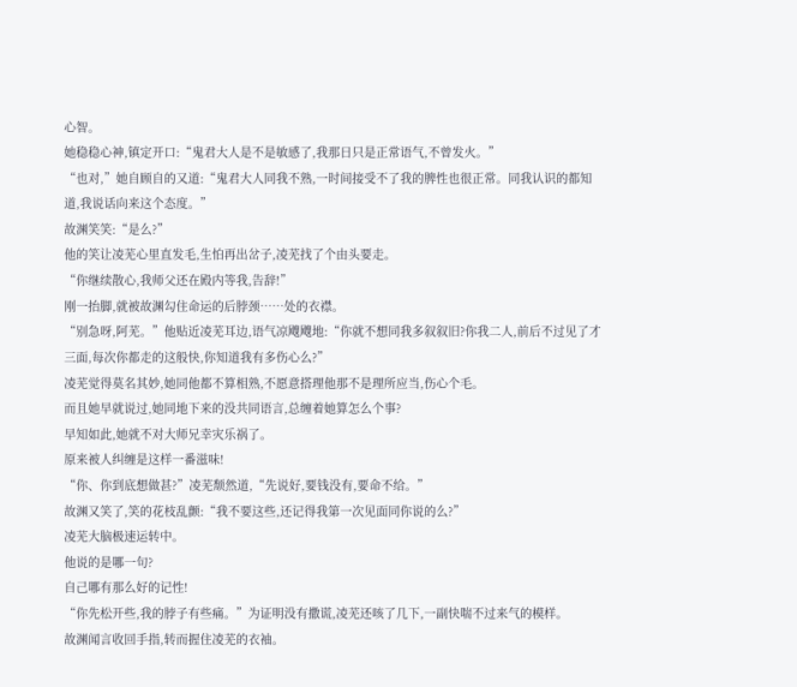心智。
她稳稳心神,镇定开口:“鬼君大人是不是敏感了,我那日只是正常语气,不曾发火。”
“也对,”她自顾自的又道:“鬼君大人同我不熟,一时间接受不了我的脾性也很正常。同我认识的都知道,我说话向来这个态度。”
故渊笑笑:“是么?”
他的笑让凌芜心里直发毛,生怕再出岔子,凌芜找了个由头要走。
“你继续散心,我师父还在殿内等我,告辞!”
刚一抬脚,就被故渊勾住命运的后脖颈……处的衣襟。
“别急呀,阿芜。”他贴近凌芜耳边,语气凉飕飕地:“你就不想同我多叙叙旧?你我二人,前后不过见了才三面,每次你都走的这般快,你知道我有多伤心么?”
凌芜觉得莫名其妙,她同他都不算相熟,不愿意搭理他那不是理所应当,伤心个毛。
而且她早就说过,她同地下来的没共同语言,总缠着她算怎么个事?
早知如此,她就不对大师兄幸灾乐祸了。
原来被人纠缠是这样一番滋味!
“你、你到底想做甚?”凌芜颓然道,“先说好,要钱没有,要命不给。”
故渊又笑了,笑的花枝乱颤:“我不要这些,还记得我第一次见面同你说的么?”
凌芜大脑极速运转中。
他说的是哪一句?
自己哪有那么好的记性!
“你先松开些,我的脖子有些痛。”为证明没有撒谎,凌芜还咳了几下,一副快喘不过来气的模样。
故渊闻言收回手指,转而握住凌芜的衣袖。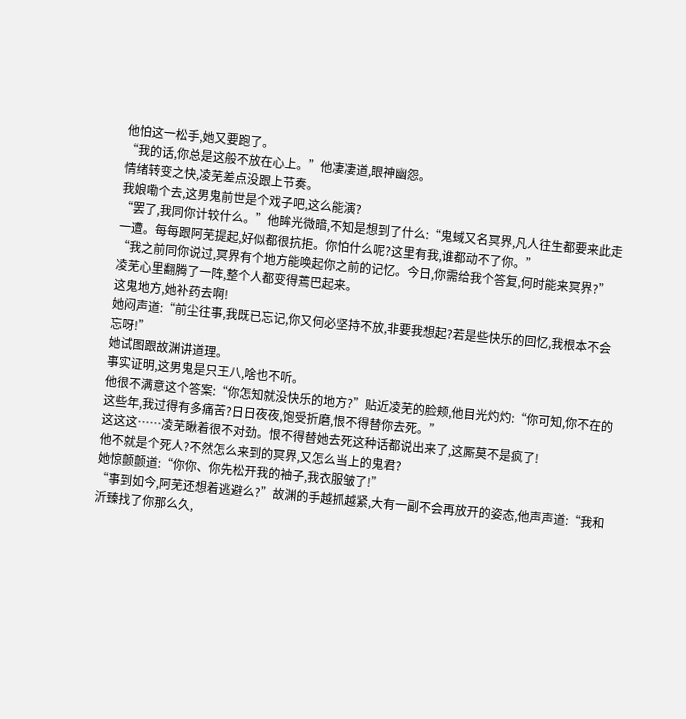他怕这一松手,她又要跑了。
“我的话,你总是这般不放在心上。”他凄凄道,眼神幽怨。
情绪转变之快,凌芜差点没跟上节奏。
我娘嘞个去,这男鬼前世是个戏子吧,这么能演?
“罢了,我同你计较什么。”他眸光微暗,不知是想到了什么:“鬼蜮又名冥界,凡人往生都要来此走一遭。每每跟阿芜提起,好似都很抗拒。你怕什么呢?这里有我,谁都动不了你。”
“我之前同你说过,冥界有个地方能唤起你之前的记忆。今日,你需给我个答复,何时能来冥界?”
凌芜心里翻腾了一阵,整个人都变得蔫巴起来。
这鬼地方,她补药去啊!
她闷声道:“前尘往事,我既已忘记,你又何必坚持不放,非要我想起?若是些快乐的回忆,我根本不会忘呀!”
她试图跟故渊讲道理。
事实证明,这男鬼是只王八,啥也不听。
他很不满意这个答案:“你怎知就没快乐的地方?”贴近凌芜的脸颊,他目光灼灼:“你可知,你不在的这些年,我过得有多痛苦?日日夜夜,饱受折磨,恨不得替你去死。”
这这这……凌芜瞅着很不对劲。恨不得替她去死这种话都说出来了,这厮莫不是疯了!
他不就是个死人?不然怎么来到的冥界,又怎么当上的鬼君?
她惊颤颤道:“你你、你先松开我的袖子,我衣服皱了!”
“事到如今,阿芜还想着逃避么?”故渊的手越抓越紧,大有一副不会再放开的姿态,他声声道:“我和沂臻找了你那么久,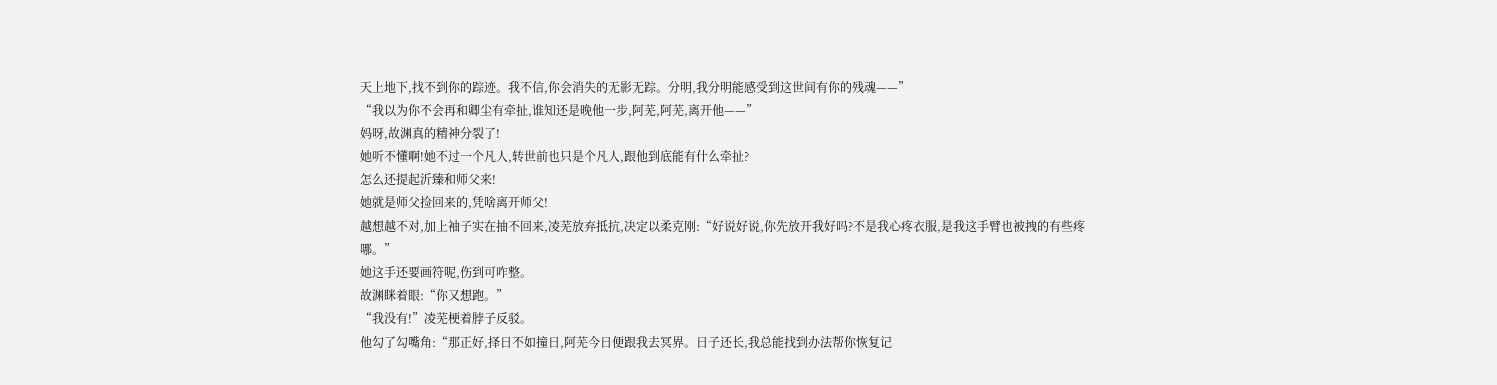天上地下,找不到你的踪迹。我不信,你会消失的无影无踪。分明,我分明能感受到这世间有你的残魂——”
“我以为你不会再和卿尘有牵扯,谁知还是晚他一步,阿芜,阿芜,离开他——”
妈呀,故渊真的精神分裂了!
她听不懂啊!她不过一个凡人,转世前也只是个凡人,跟他到底能有什么牵扯?
怎么还提起沂臻和师父来!
她就是师父捡回来的,凭啥离开师父!
越想越不对,加上袖子实在抽不回来,凌芜放弃抵抗,决定以柔克刚:“好说好说,你先放开我好吗?不是我心疼衣服,是我这手臂也被拽的有些疼哪。”
她这手还要画符呢,伤到可咋整。
故渊眯着眼:“你又想跑。”
“我没有!”凌芜梗着脖子反驳。
他勾了勾嘴角:“那正好,择日不如撞日,阿芜今日便跟我去冥界。日子还长,我总能找到办法帮你恢复记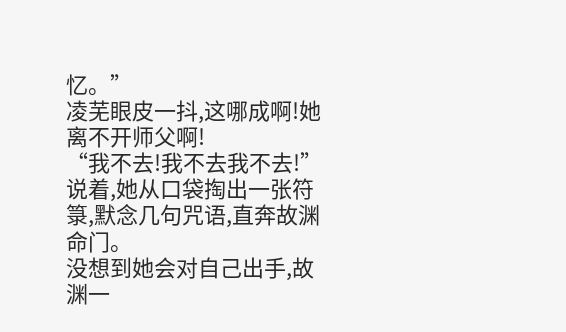忆。”
凌芜眼皮一抖,这哪成啊!她离不开师父啊!
“我不去!我不去我不去!”说着,她从口袋掏出一张符箓,默念几句咒语,直奔故渊命门。
没想到她会对自己出手,故渊一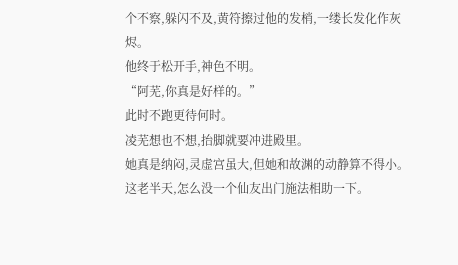个不察,躲闪不及,黄符擦过他的发梢,一缕长发化作灰烬。
他终于松开手,神色不明。
“阿芜,你真是好样的。”
此时不跑更待何时。
凌芜想也不想,抬脚就要冲进殿里。
她真是纳闷,灵虚宫虽大,但她和故渊的动静算不得小。这老半天,怎么没一个仙友出门施法相助一下。